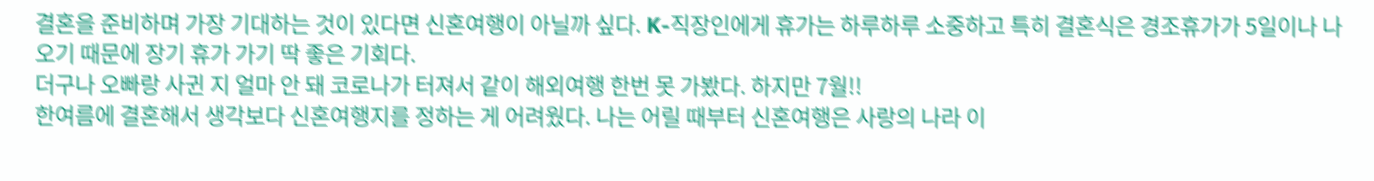결혼을 준비하며 가장 기대하는 것이 있다면 신혼여행이 아닐까 싶다. K-직장인에게 휴가는 하루하루 소중하고 특히 결혼식은 경조휴가가 5일이나 나오기 때문에 장기 휴가 가기 딱 좋은 기회다.
더구나 오빠랑 사귄 지 얼마 안 돼 코로나가 터져서 같이 해외여행 한번 못 가봤다. 하지만 7월!!
한여름에 결혼해서 생각보다 신혼여행지를 정하는 게 어려웠다. 나는 어릴 때부터 신혼여행은 사랑의 나라 이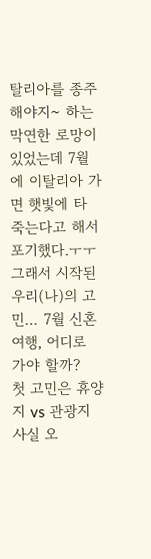탈리아를 종주해야지~ 하는 막연한 로망이 있었는데 7월에 이탈리아 가면 햇빛에 타 죽는다고 해서 포기했다.ㅜㅜ 그래서 시작된 우리(나)의 고민… 7월 신혼여행, 어디로 가야 할까?
첫 고민은 휴양지 vs 관광지 사실 오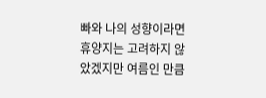빠와 나의 성향이라면 휴양지는 고려하지 않았겠지만 여름인 만큼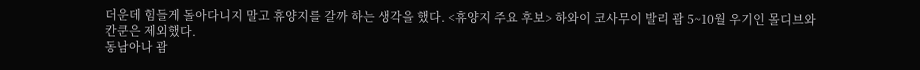더운데 힘들게 돌아다니지 말고 휴양지를 갈까 하는 생각을 했다. <휴양지 주요 후보> 하와이 코사무이 발리 괌 5~10월 우기인 몰디브와 칸쿤은 제외했다.
동남아나 괌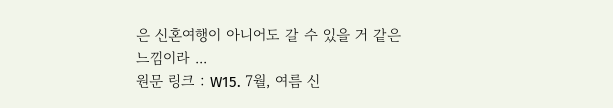은 신혼여행이 아니어도 갈 수 있을 거 같은 느낌이라 ...
원문 링크 : W15. 7월, 여름 신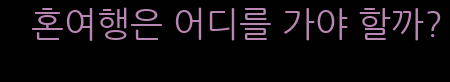혼여행은 어디를 가야 할까?